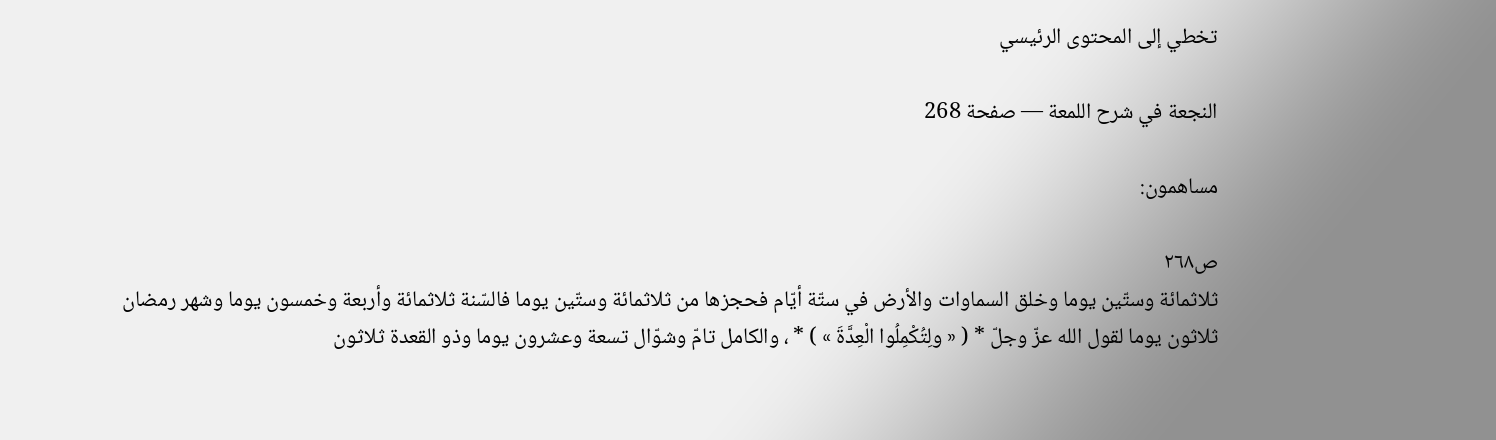تخطي إلى المحتوى الرئيسي

النجعة في شرح اللمعة — صفحة 268

مساهمون:

ص٢٦٨
ثلاثمائة وستّين يوما وخلق السماوات والأرض في ستّة أيّام فحجزها من ثلاثمائة وستّين يوما فالسّنة ثلاثمائة وأربعة وخمسون يوما وشهر رمضان ثلاثون يوما لقول الله عزّ وجلّ * ( « ولِتُكْمِلُوا الْعِدَّةَ » ) * ، والكامل تامّ وشوّال تسعة وعشرون يوما وذو القعدة ثلاثون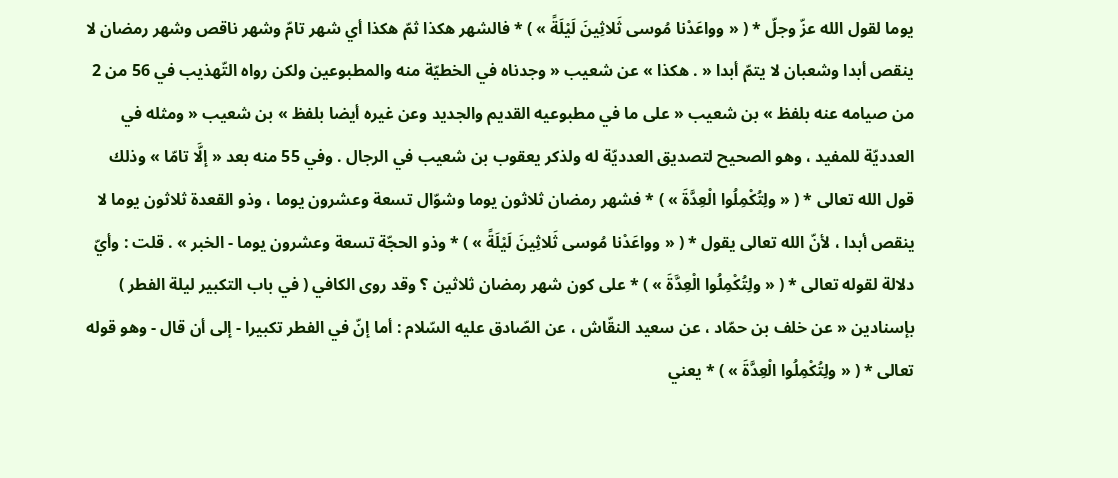يوما لقول الله عزّ وجلّ * ( « وواعَدْنا مُوسى ثَلاثِينَ لَيْلَةً » ) * فالشهر هكذا ثمّ هكذا أي شهر تامّ وشهر ناقص وشهر رمضان لا ينقص أبدا وشعبان لا يتمّ أبدا « . هكذا » عن شعيب « وجدناه في الخطيّة منه والمطبوعين ولكن رواه التّهذيب في 56 من 2 من صيامه عنه بلفظ » بن شعيب « على ما في مطبوعيه القديم والجديد وعن غيره أيضا بلفظ » بن شعيب « ومثله في العدديّة للمفيد ، وهو الصحيح لتصديق العدديّة له ولذكر يعقوب بن شعيب في الرجال . وفي 55 منه بعد « إلَّا تامّا » وذلك قول الله تعالى * ( « ولِتُكْمِلُوا الْعِدَّةَ » ) * فشهر رمضان ثلاثون يوما وشوّال تسعة وعشرون يوما ، وذو القعدة ثلاثون يوما لا ينقص أبدا ، لأنّ الله تعالى يقول * ( « وواعَدْنا مُوسى ثَلاثِينَ لَيْلَةً » ) * وذو الحجّة تسعة وعشرون يوما - الخبر » . قلت : وأيّ دلالة لقوله تعالى * ( « ولِتُكْمِلُوا الْعِدَّةَ » ) * على كون شهر رمضان ثلاثين ؟ وقد روى الكافي ( في باب التكبير ليلة الفطر ) بإسنادين « عن خلف بن حمّاد ، عن سعيد النقّاش ، عن الصّادق عليه السّلام : أما إنّ في الفطر تكبيرا - إلى أن قال - وهو قوله تعالى * ( « ولِتُكْمِلُوا الْعِدَّةَ » ) * يعني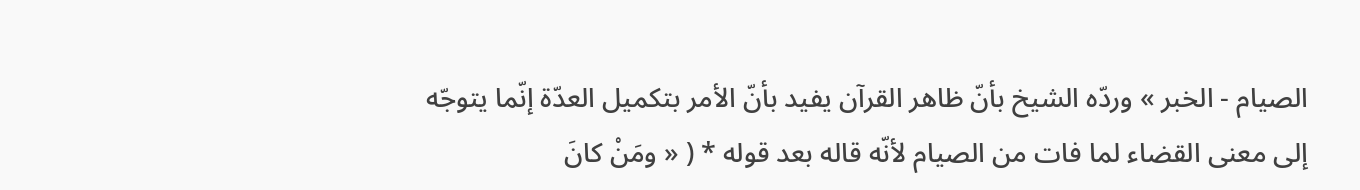الصيام - الخبر » وردّه الشيخ بأنّ ظاهر القرآن يفيد بأنّ الأمر بتكميل العدّة إنّما يتوجّه إلى معنى القضاء لما فات من الصيام لأنّه قاله بعد قوله * ( « ومَنْ كانَ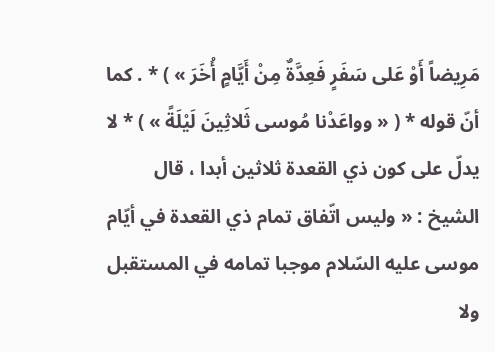مَرِيضاً أَوْ عَلى سَفَرٍ فَعِدَّةٌ مِنْ أَيَّامٍ أُخَرَ » ) * . كما أنّ قوله * ( « وواعَدْنا مُوسى ثَلاثِينَ لَيْلَةً » ) * لا يدلّ على كون ذي القعدة ثلاثين أبدا ، قال الشيخ : « وليس اتّفاق تمام ذي القعدة في أيّام موسى عليه السّلام موجبا تمامه في المستقبل ولا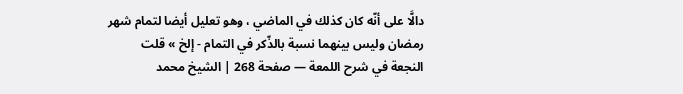دالَّا على أنّه كان كذلك في الماضي ، وهو تعليل أيضا لتمام شهر رمضان وليس بينهما نسبة بالذّكر في التمام - إلخ » قلت
النجعة في شرح اللمعة — صفحة 268 | الشيخ محمد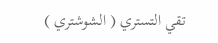تقي التستري ( الشوشتري )